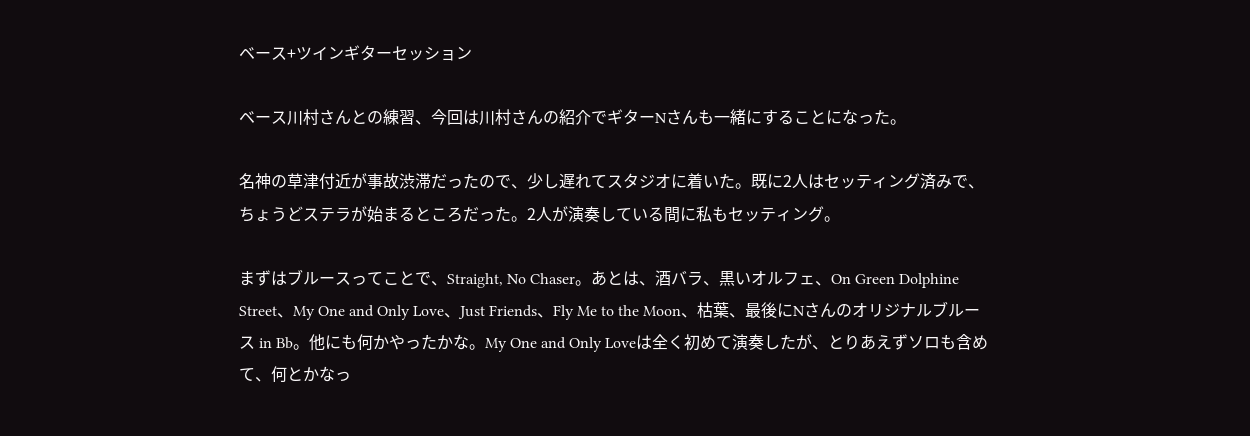ベース+ツインギターセッション

ベース川村さんとの練習、今回は川村さんの紹介でギターNさんも一緒にすることになった。

名神の草津付近が事故渋滞だったので、少し遅れてスタジオに着いた。既に2人はセッティング済みで、ちょうどステラが始まるところだった。2人が演奏している間に私もセッティング。

まずはブルースってことで、Straight, No Chaser。あとは、酒バラ、黒いオルフェ、On Green Dolphine Street、My One and Only Love、Just Friends、Fly Me to the Moon、枯葉、最後にNさんのオリジナルブルース in Bb。他にも何かやったかな。My One and Only Loveは全く初めて演奏したが、とりあえずソロも含めて、何とかなっ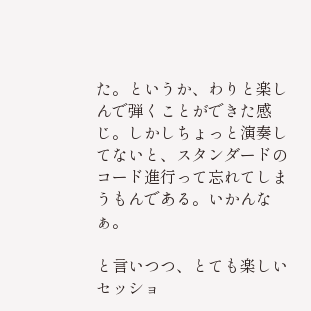た。というか、わりと楽しんで弾くことができた感じ。しかしちょっと演奏してないと、スタンダードのコード進行って忘れてしまうもんである。いかんなぁ。

と言いつつ、とても楽しいセッショ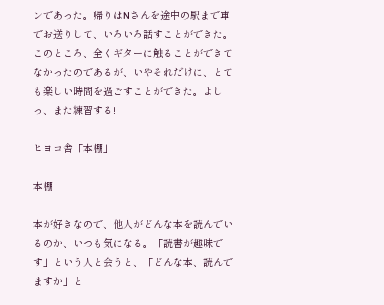ンであった。帰りはNさんを途中の駅まで車でお送りして、いろいろ話すことができた。このところ、全くギターに触ることができてなかったのであるが、いやそれだけに、とても楽しい時間を過ごすことができた。よしっ、また練習する!

ヒヨコ舎「本棚」

本棚

本が好きなので、他人がどんな本を読んでいるのか、いつも気になる。「読書が趣味です」という人と会うと、「どんな本、読んでますか」と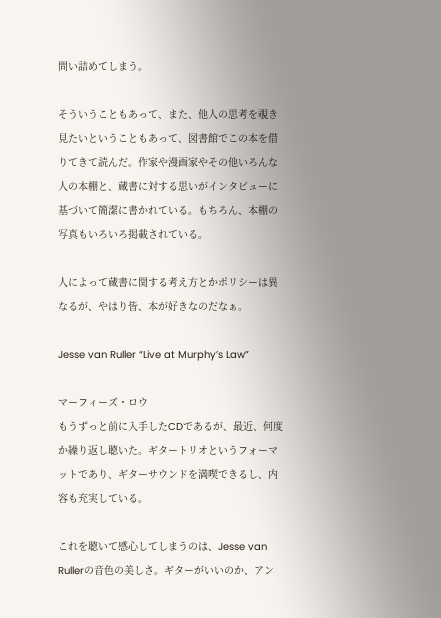問い詰めてしまう。

そういうこともあって、また、他人の思考を覗き見たいということもあって、図書館でこの本を借りてきて読んだ。作家や漫画家やその他いろんな人の本棚と、蔵書に対する思いがインタビューに基づいて簡潔に書かれている。もちろん、本棚の写真もいろいろ掲載されている。

人によって蔵書に関する考え方とかポリシーは異なるが、やはり皆、本が好きなのだなぁ。

Jesse van Ruller “Live at Murphy’s Law”

マーフィーズ・ロウ
もうずっと前に入手したCDであるが、最近、何度か繰り返し聴いた。ギタートリオというフォーマットであり、ギターサウンドを満喫できるし、内容も充実している。

これを聴いて感心してしまうのは、Jesse van Rullerの音色の美しさ。ギターがいいのか、アン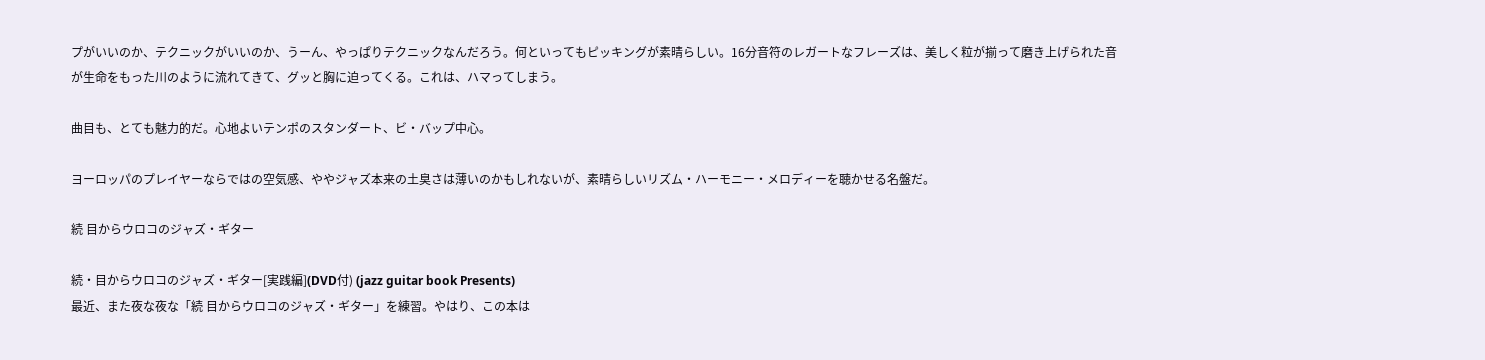プがいいのか、テクニックがいいのか、うーん、やっぱりテクニックなんだろう。何といってもピッキングが素晴らしい。16分音符のレガートなフレーズは、美しく粒が揃って磨き上げられた音が生命をもった川のように流れてきて、グッと胸に迫ってくる。これは、ハマってしまう。

曲目も、とても魅力的だ。心地よいテンポのスタンダート、ビ・バップ中心。

ヨーロッパのプレイヤーならではの空気感、ややジャズ本来の土臭さは薄いのかもしれないが、素晴らしいリズム・ハーモニー・メロディーを聴かせる名盤だ。

続 目からウロコのジャズ・ギター

続・目からウロコのジャズ・ギター[実践編](DVD付) (jazz guitar book Presents)
最近、また夜な夜な「続 目からウロコのジャズ・ギター」を練習。やはり、この本は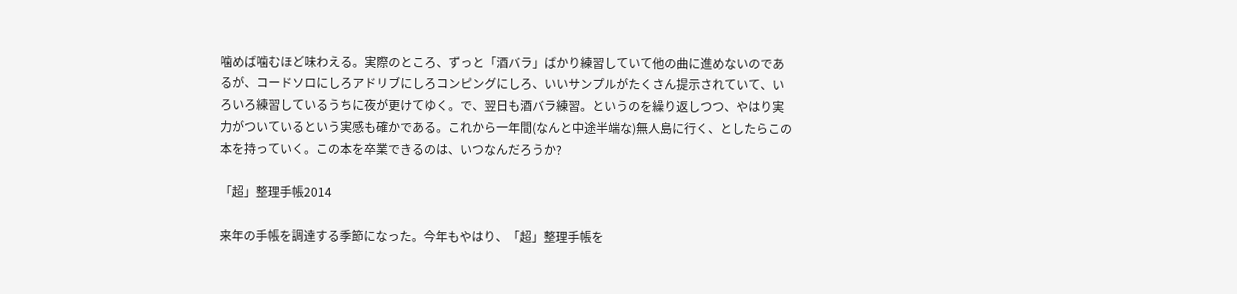噛めば噛むほど味わえる。実際のところ、ずっと「酒バラ」ばかり練習していて他の曲に進めないのであるが、コードソロにしろアドリブにしろコンピングにしろ、いいサンプルがたくさん提示されていて、いろいろ練習しているうちに夜が更けてゆく。で、翌日も酒バラ練習。というのを繰り返しつつ、やはり実力がついているという実感も確かである。これから一年間(なんと中途半端な)無人島に行く、としたらこの本を持っていく。この本を卒業できるのは、いつなんだろうか?

「超」整理手帳2014

来年の手帳を調達する季節になった。今年もやはり、「超」整理手帳を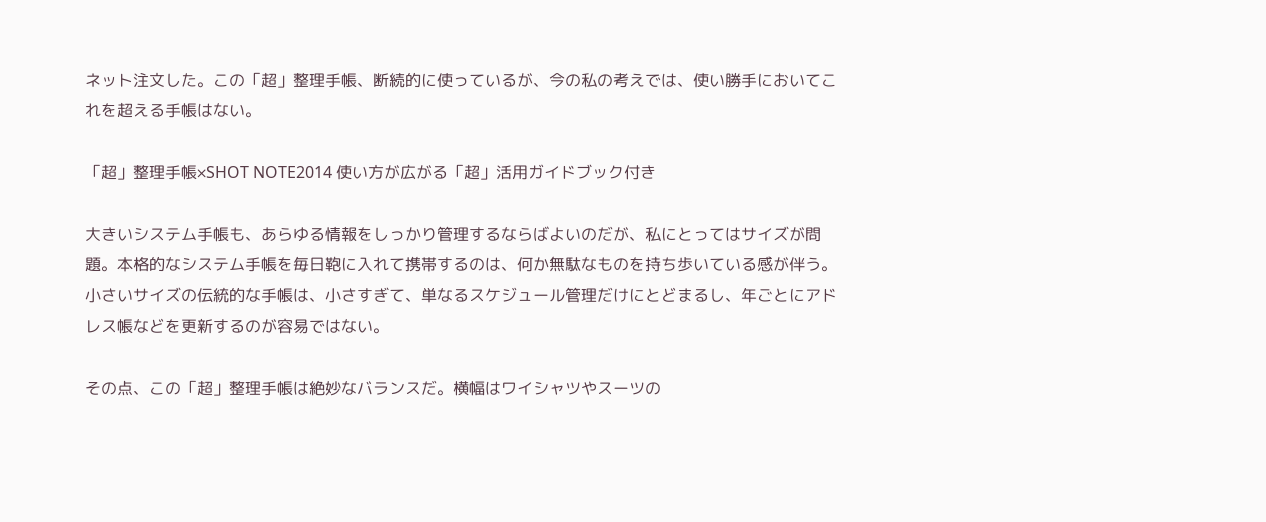ネット注文した。この「超」整理手帳、断続的に使っているが、今の私の考えでは、使い勝手においてこれを超える手帳はない。

「超」整理手帳×SHOT NOTE2014 使い方が広がる「超」活用ガイドブック付き

大きいシステム手帳も、あらゆる情報をしっかり管理するならばよいのだが、私にとってはサイズが問題。本格的なシステム手帳を毎日鞄に入れて携帯するのは、何か無駄なものを持ち歩いている感が伴う。小さいサイズの伝統的な手帳は、小さすぎて、単なるスケジュール管理だけにとどまるし、年ごとにアドレス帳などを更新するのが容易ではない。

その点、この「超」整理手帳は絶妙なバランスだ。横幅はワイシャツやスーツの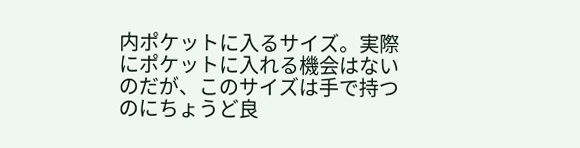内ポケットに入るサイズ。実際にポケットに入れる機会はないのだが、このサイズは手で持つのにちょうど良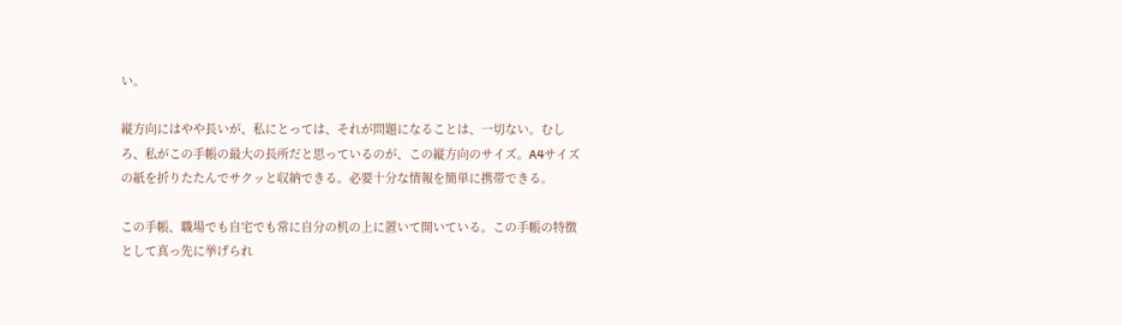い。

縦方向にはやや長いが、私にとっては、それが問題になることは、一切ない。むしろ、私がこの手帳の最大の長所だと思っているのが、この縦方向のサイズ。A4サイズの紙を折りたたんでサクッと収納できる。必要十分な情報を簡単に携帯できる。

この手帳、職場でも自宅でも常に自分の机の上に置いて開いている。この手帳の特徴として真っ先に挙げられ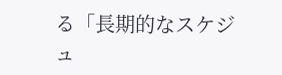る「長期的なスケジュ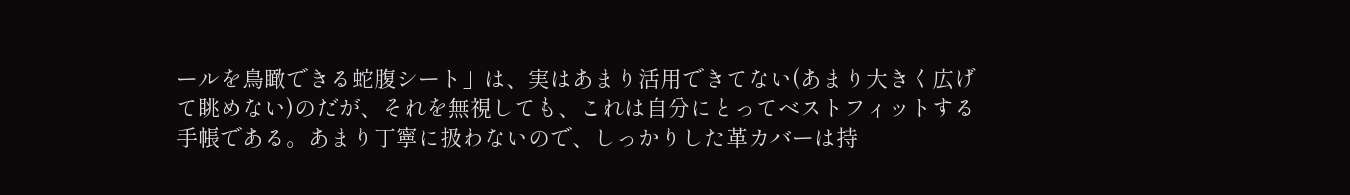ールを鳥瞰できる蛇腹シート」は、実はあまり活用できてない(あまり大きく広げて眺めない)のだが、それを無視しても、これは自分にとってベストフィットする手帳である。あまり丁寧に扱わないので、しっかりした革カバーは持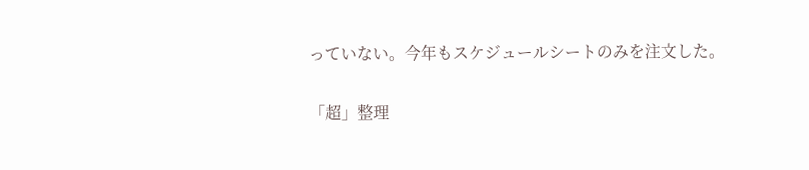っていない。今年もスケジュールシートのみを注文した。

「超」整理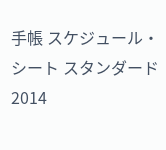手帳 スケジュール・シート スタンダード2014